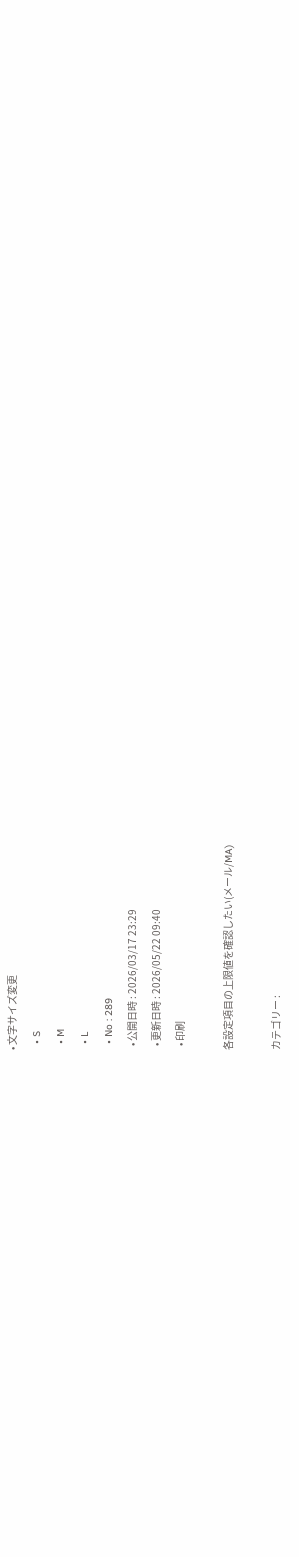• 文字サイズ変更
  • S
  • M
  • L
  • No : 289
  • 公開日時 : 2026/03/17 23:29
  • 更新日時 : 2026/05/22 09:40
  • 印刷

各設定項目の上限値を確認したい(メール/MA)

カテゴリー :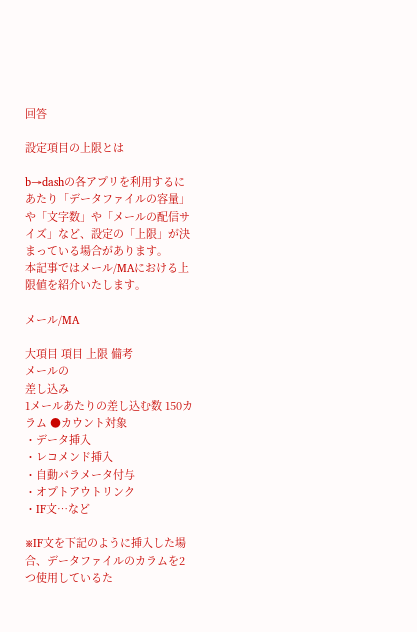回答

設定項目の上限とは

b→dashの各アプリを利用するにあたり「データファイルの容量」や「文字数」や「メールの配信サイズ」など、設定の「上限」が決まっている場合があります。
本記事ではメール/MAにおける上限値を紹介いたします。

メール/MA

大項目 項目 上限 備考
メールの
差し込み
1メールあたりの差し込む数 150カラム ●カウント対象
・データ挿入
・レコメンド挿入
・自動パラメータ付与
・オプトアウトリンク
・IF文…など

※IF文を下記のように挿入した場合、データファイルのカラムを2つ使用しているた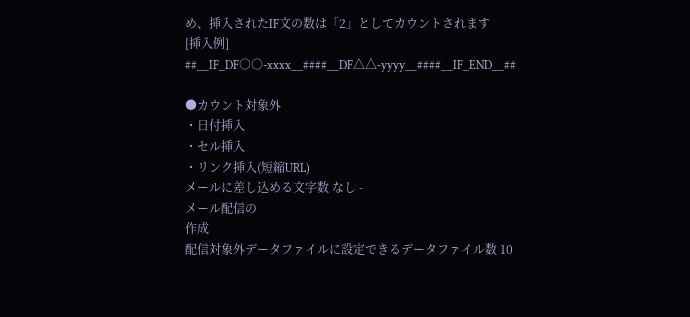め、挿入されたIF文の数は「2」としてカウントされます
[挿入例]
##__IF_DF○○-xxxx__####__DF△△-yyyy__####__IF_END__##

●カウント対象外
・日付挿入
・セル挿入
・リンク挿入(短縮URL)
メールに差し込める文字数 なし -
メール配信の
作成
配信対象外データファイルに設定できるデータファイル数 10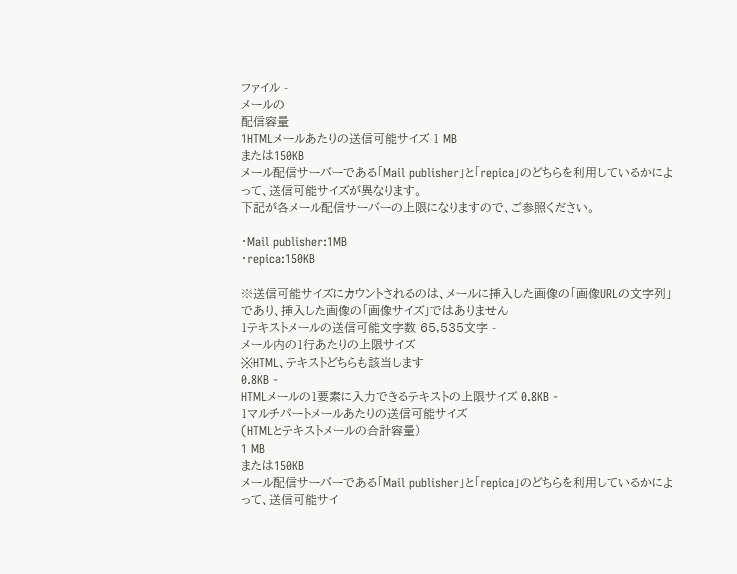ファイル -
メールの
配信容量
1HTMLメールあたりの送信可能サイズ 1 MB
または150KB
メール配信サーバーである「Mail publisher」と「repica」のどちらを利用しているかによって、送信可能サイズが異なります。
下記が各メール配信サーバーの上限になりますので、ご参照ください。

・Mail publisher:1MB
・repica:150KB

※送信可能サイズにカウントされるのは、メールに挿入した画像の「画像URLの文字列」であり、挿入した画像の「画像サイズ」ではありません
1テキストメールの送信可能文字数 65,535文字 -
メール内の1行あたりの上限サイズ
※HTML、テキストどちらも該当します
0.8KB -
HTMLメールの1要素に入力できるテキストの上限サイズ 0.8KB -
1マルチパートメールあたりの送信可能サイズ
(HTMLとテキストメールの合計容量)
1 MB
または150KB
メール配信サーバーである「Mail publisher」と「repica」のどちらを利用しているかによって、送信可能サイ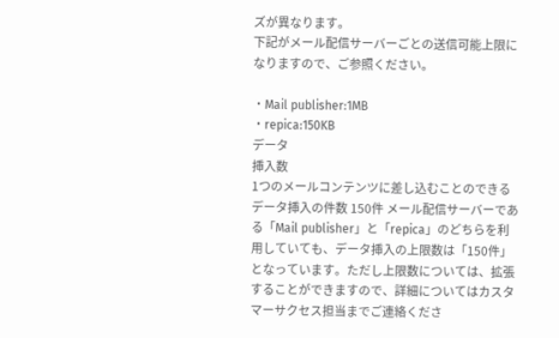ズが異なります。
下記がメール配信サーバーごとの送信可能上限になりますので、ご参照ください。

・Mail publisher:1MB
・repica:150KB
データ
挿入数
1つのメールコンテンツに差し込むことのできるデータ挿入の件数 150件 メール配信サーバーである「Mail publisher」と「repica」のどちらを利用していても、データ挿入の上限数は「150件」となっています。ただし上限数については、拡張することができますので、詳細についてはカスタマーサクセス担当までご連絡くださ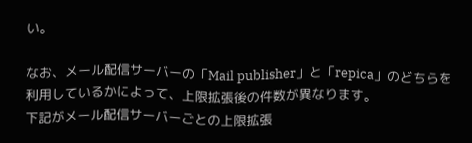い。

なお、メール配信サーバーの「Mail publisher」と「repica」のどちらを利用しているかによって、上限拡張後の件数が異なります。
下記がメール配信サーバーごとの上限拡張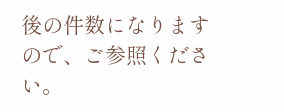後の件数になりますので、ご参照ください。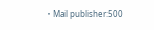・Mail publisher:500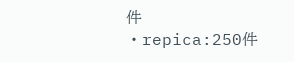件
・repica:250件